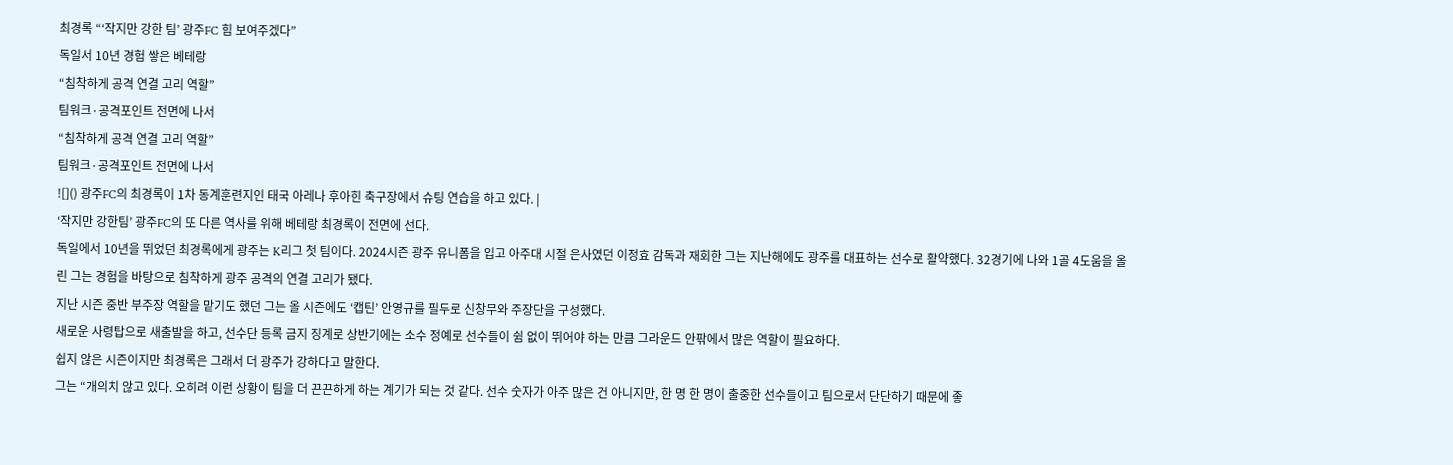최경록 “‘작지만 강한 팀’ 광주FC 힘 보여주겠다”
독일서 10년 경험 쌓은 베테랑
“침착하게 공격 연결 고리 역할”
팀워크·공격포인트 전면에 나서
“침착하게 공격 연결 고리 역할”
팀워크·공격포인트 전면에 나서
![]() 광주FC의 최경록이 1차 동계훈련지인 태국 아레나 후아힌 축구장에서 슈팅 연습을 하고 있다. |
‘작지만 강한팀’ 광주FC의 또 다른 역사를 위해 베테랑 최경록이 전면에 선다.
독일에서 10년을 뛰었던 최경록에게 광주는 K리그 첫 팀이다. 2024시즌 광주 유니폼을 입고 아주대 시절 은사였던 이정효 감독과 재회한 그는 지난해에도 광주를 대표하는 선수로 활약했다. 32경기에 나와 1골 4도움을 올린 그는 경험을 바탕으로 침착하게 광주 공격의 연결 고리가 됐다.
지난 시즌 중반 부주장 역할을 맡기도 했던 그는 올 시즌에도 ‘캡틴’ 안영규를 필두로 신창무와 주장단을 구성했다.
새로운 사령탑으로 새출발을 하고, 선수단 등록 금지 징계로 상반기에는 소수 정예로 선수들이 쉼 없이 뛰어야 하는 만큼 그라운드 안팎에서 많은 역할이 필요하다.
쉽지 않은 시즌이지만 최경록은 그래서 더 광주가 강하다고 말한다.
그는 “개의치 않고 있다. 오히려 이런 상황이 팀을 더 끈끈하게 하는 계기가 되는 것 같다. 선수 숫자가 아주 많은 건 아니지만, 한 명 한 명이 출중한 선수들이고 팀으로서 단단하기 때문에 좋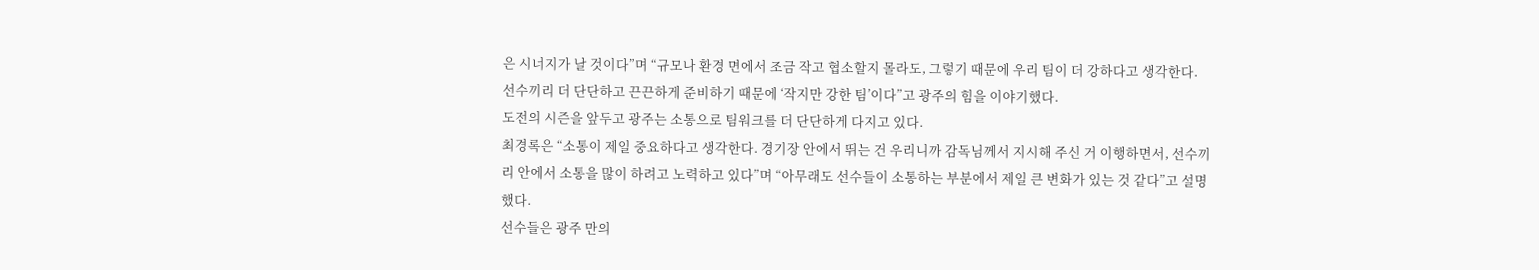은 시너지가 날 것이다”며 “규모나 환경 면에서 조금 작고 협소할지 몰라도, 그렇기 때문에 우리 팀이 더 강하다고 생각한다. 선수끼리 더 단단하고 끈끈하게 준비하기 때문에 ‘작지만 강한 팀’이다”고 광주의 힘을 이야기했다.
도전의 시즌을 앞두고 광주는 소통으로 팀워크를 더 단단하게 다지고 있다.
최경록은 “소통이 제일 중요하다고 생각한다. 경기장 안에서 뛰는 건 우리니까 감독님께서 지시해 주신 거 이행하면서, 선수끼리 안에서 소통을 많이 하려고 노력하고 있다”며 “아무래도 선수들이 소통하는 부분에서 제일 큰 변화가 있는 것 같다”고 설명했다.
선수들은 광주 만의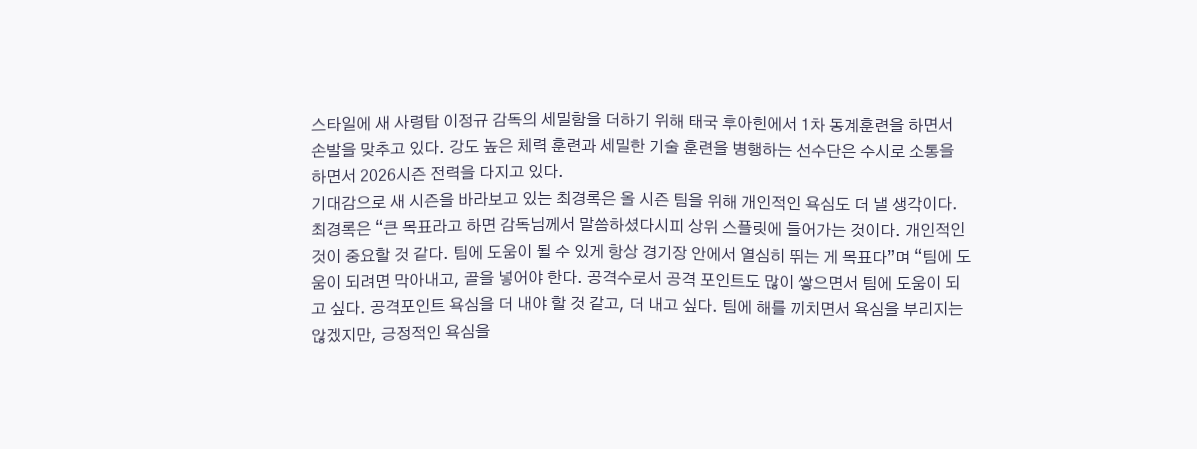스타일에 새 사령탑 이정규 감독의 세밀함을 더하기 위해 태국 후아힌에서 1차 동계훈련을 하면서 손발을 맞추고 있다. 강도 높은 체력 훈련과 세밀한 기술 훈련을 병행하는 선수단은 수시로 소통을 하면서 2026시즌 전력을 다지고 있다.
기대감으로 새 시즌을 바라보고 있는 최경록은 올 시즌 팀을 위해 개인적인 욕심도 더 낼 생각이다.
최경록은 “큰 목표라고 하면 감독님께서 말씀하셨다시피 상위 스플릿에 들어가는 것이다. 개인적인 것이 중요할 것 같다. 팀에 도움이 될 수 있게 항상 경기장 안에서 열심히 뛰는 게 목표다”며 “팀에 도움이 되려면 막아내고, 골을 넣어야 한다. 공격수로서 공격 포인트도 많이 쌓으면서 팀에 도움이 되고 싶다. 공격포인트 욕심을 더 내야 할 것 같고, 더 내고 싶다. 팀에 해를 끼치면서 욕심을 부리지는 않겠지만, 긍정적인 욕심을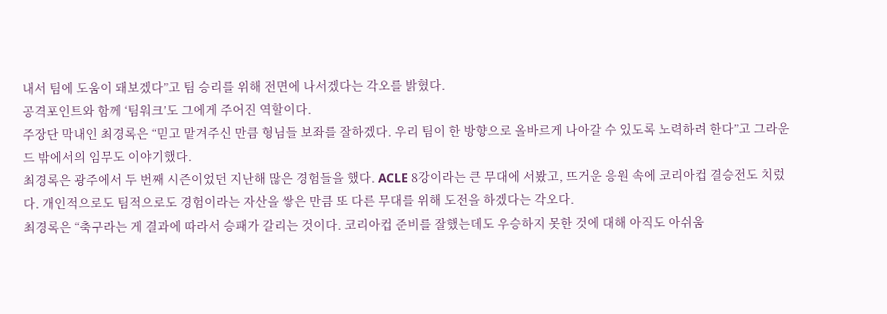내서 팀에 도움이 돼보겠다”고 팀 승리를 위해 전면에 나서겠다는 각오를 밝혔다.
공격포인트와 함께 ‘팀워크’도 그에게 주어진 역할이다.
주장단 막내인 최경록은 “믿고 맡겨주신 만큼 형님들 보좌를 잘하겠다. 우리 팀이 한 방향으로 올바르게 나아갈 수 있도록 노력하려 한다”고 그라운드 밖에서의 임무도 이야기했다.
최경록은 광주에서 두 번째 시즌이었던 지난해 많은 경험들을 했다. ACLE 8강이라는 큰 무대에 서봤고, 뜨거운 응원 속에 코리아컵 결승전도 치렀다. 개인적으로도 팀적으로도 경험이라는 자산을 쌓은 만큼 또 다른 무대를 위해 도전을 하겠다는 각오다.
최경록은 “축구라는 게 결과에 따라서 승패가 갈리는 것이다. 코리아컵 준비를 잘했는데도 우승하지 못한 것에 대해 아직도 아쉬움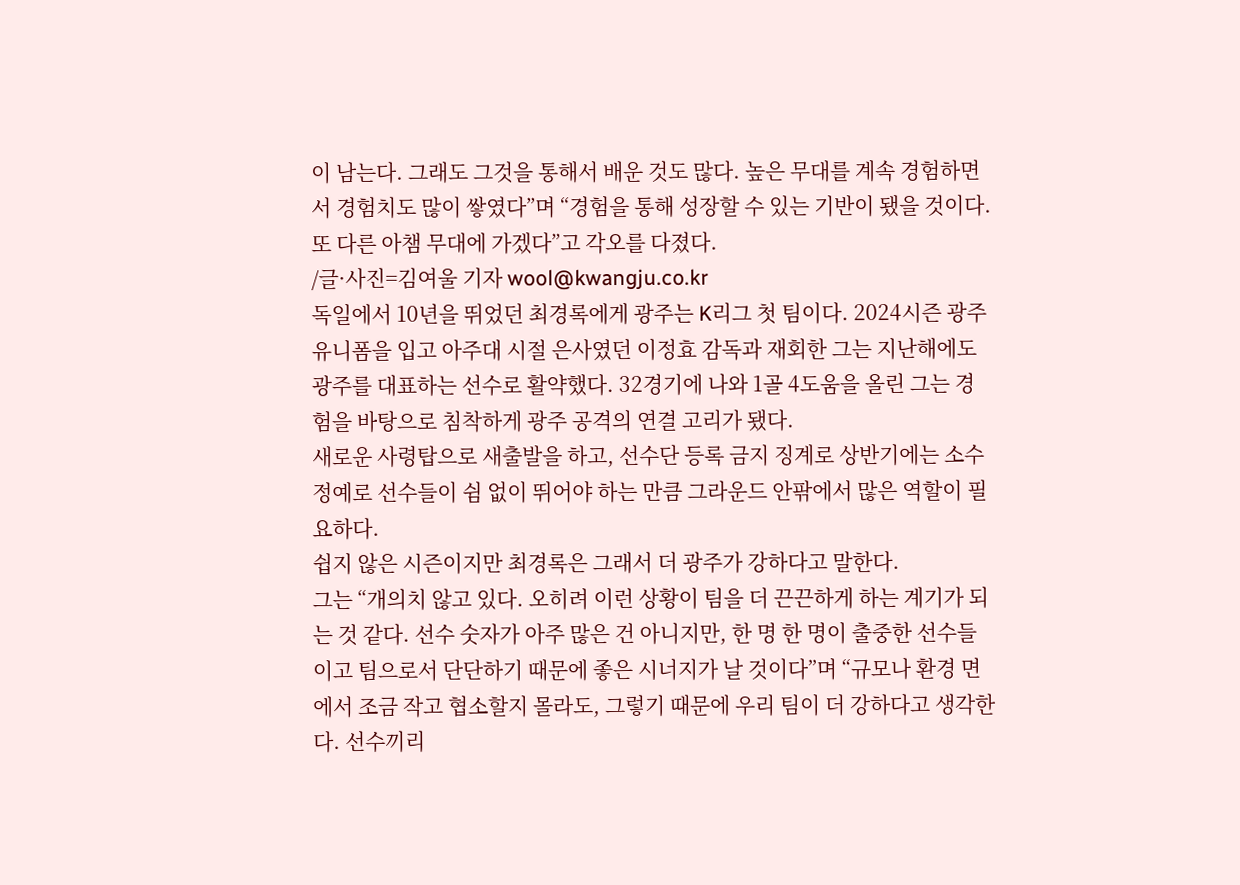이 남는다. 그래도 그것을 통해서 배운 것도 많다. 높은 무대를 계속 경험하면서 경험치도 많이 쌓였다”며 “경험을 통해 성장할 수 있는 기반이 됐을 것이다. 또 다른 아챔 무대에 가겠다”고 각오를 다졌다.
/글·사진=김여울 기자 wool@kwangju.co.kr
독일에서 10년을 뛰었던 최경록에게 광주는 K리그 첫 팀이다. 2024시즌 광주 유니폼을 입고 아주대 시절 은사였던 이정효 감독과 재회한 그는 지난해에도 광주를 대표하는 선수로 활약했다. 32경기에 나와 1골 4도움을 올린 그는 경험을 바탕으로 침착하게 광주 공격의 연결 고리가 됐다.
새로운 사령탑으로 새출발을 하고, 선수단 등록 금지 징계로 상반기에는 소수 정예로 선수들이 쉼 없이 뛰어야 하는 만큼 그라운드 안팎에서 많은 역할이 필요하다.
쉽지 않은 시즌이지만 최경록은 그래서 더 광주가 강하다고 말한다.
그는 “개의치 않고 있다. 오히려 이런 상황이 팀을 더 끈끈하게 하는 계기가 되는 것 같다. 선수 숫자가 아주 많은 건 아니지만, 한 명 한 명이 출중한 선수들이고 팀으로서 단단하기 때문에 좋은 시너지가 날 것이다”며 “규모나 환경 면에서 조금 작고 협소할지 몰라도, 그렇기 때문에 우리 팀이 더 강하다고 생각한다. 선수끼리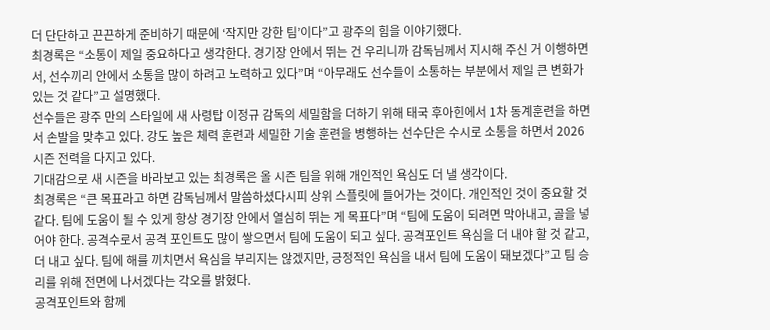더 단단하고 끈끈하게 준비하기 때문에 ‘작지만 강한 팀’이다”고 광주의 힘을 이야기했다.
최경록은 “소통이 제일 중요하다고 생각한다. 경기장 안에서 뛰는 건 우리니까 감독님께서 지시해 주신 거 이행하면서, 선수끼리 안에서 소통을 많이 하려고 노력하고 있다”며 “아무래도 선수들이 소통하는 부분에서 제일 큰 변화가 있는 것 같다”고 설명했다.
선수들은 광주 만의 스타일에 새 사령탑 이정규 감독의 세밀함을 더하기 위해 태국 후아힌에서 1차 동계훈련을 하면서 손발을 맞추고 있다. 강도 높은 체력 훈련과 세밀한 기술 훈련을 병행하는 선수단은 수시로 소통을 하면서 2026시즌 전력을 다지고 있다.
기대감으로 새 시즌을 바라보고 있는 최경록은 올 시즌 팀을 위해 개인적인 욕심도 더 낼 생각이다.
최경록은 “큰 목표라고 하면 감독님께서 말씀하셨다시피 상위 스플릿에 들어가는 것이다. 개인적인 것이 중요할 것 같다. 팀에 도움이 될 수 있게 항상 경기장 안에서 열심히 뛰는 게 목표다”며 “팀에 도움이 되려면 막아내고, 골을 넣어야 한다. 공격수로서 공격 포인트도 많이 쌓으면서 팀에 도움이 되고 싶다. 공격포인트 욕심을 더 내야 할 것 같고, 더 내고 싶다. 팀에 해를 끼치면서 욕심을 부리지는 않겠지만, 긍정적인 욕심을 내서 팀에 도움이 돼보겠다”고 팀 승리를 위해 전면에 나서겠다는 각오를 밝혔다.
공격포인트와 함께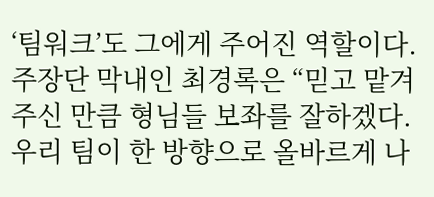‘팀워크’도 그에게 주어진 역할이다.
주장단 막내인 최경록은 “믿고 맡겨주신 만큼 형님들 보좌를 잘하겠다. 우리 팀이 한 방향으로 올바르게 나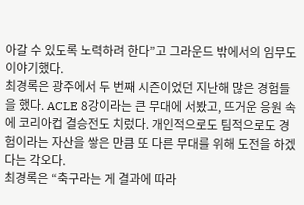아갈 수 있도록 노력하려 한다”고 그라운드 밖에서의 임무도 이야기했다.
최경록은 광주에서 두 번째 시즌이었던 지난해 많은 경험들을 했다. ACLE 8강이라는 큰 무대에 서봤고, 뜨거운 응원 속에 코리아컵 결승전도 치렀다. 개인적으로도 팀적으로도 경험이라는 자산을 쌓은 만큼 또 다른 무대를 위해 도전을 하겠다는 각오다.
최경록은 “축구라는 게 결과에 따라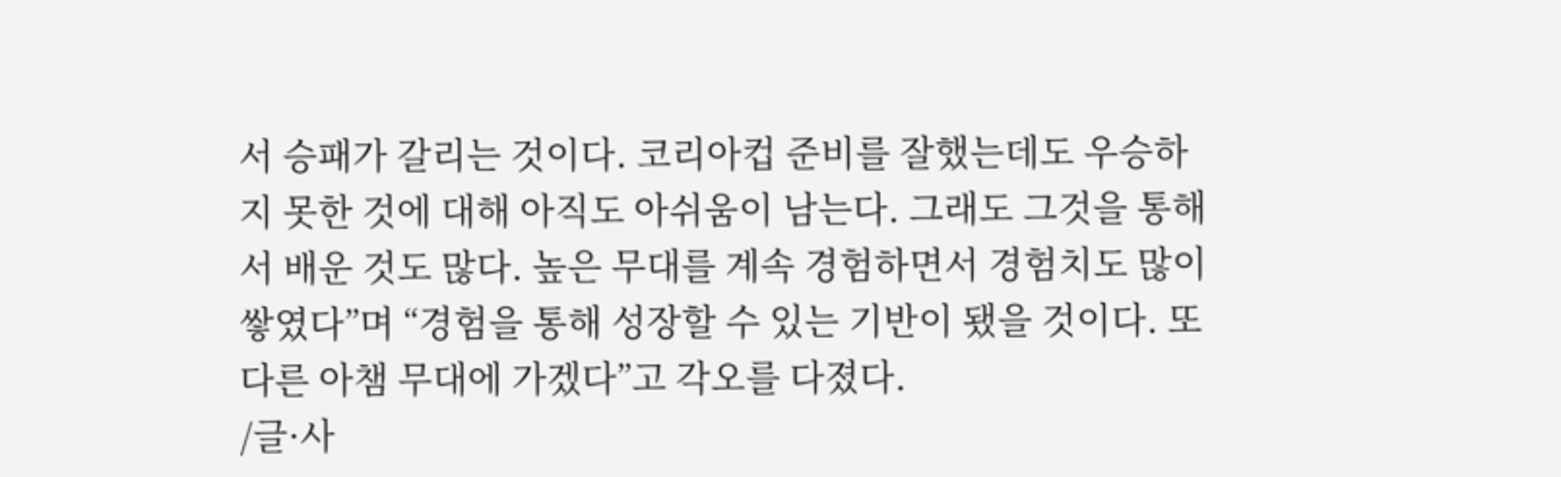서 승패가 갈리는 것이다. 코리아컵 준비를 잘했는데도 우승하지 못한 것에 대해 아직도 아쉬움이 남는다. 그래도 그것을 통해서 배운 것도 많다. 높은 무대를 계속 경험하면서 경험치도 많이 쌓였다”며 “경험을 통해 성장할 수 있는 기반이 됐을 것이다. 또 다른 아챔 무대에 가겠다”고 각오를 다졌다.
/글·사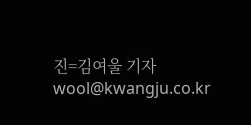진=김여울 기자 wool@kwangju.co.kr